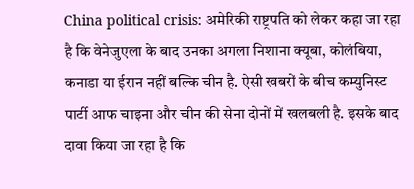China political crisis: अमेरिकी राष्ट्रपति को लेकर कहा जा रहा है कि वेनेजुएला के बाद उनका अगला निशाना क्यूबा, कोलंबिया, कनाडा या ईरान नहीं बल्कि चीन है. ऐसी खबरों के बीच कम्युनिस्ट पार्टी आफ चाइना और चीन की सेना दोनों में खलबली है. इसके बाद दावा किया जा रहा है कि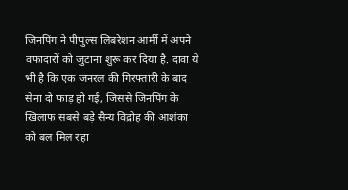जिनपिंग ने पीपुल्स लिबरेशन आर्मी में अपने वफादारों को जुटाना शुरू कर दिया है. दावा ये भी है कि एक जनरल की गिरफ्तारी के बाद सेना दो फाड़ हो गई, जिससे जिनपिंग के खिलाफ सबसे बड़े सैन्य विद्रोह की आशंका को बल मिल रहा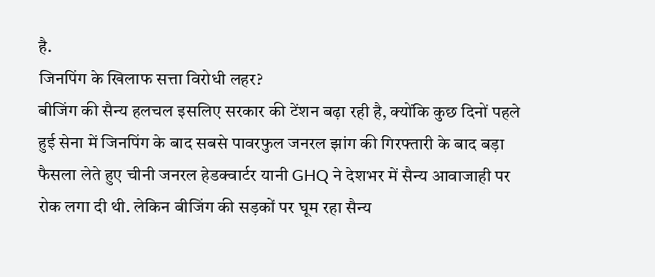है.
जिनपिंग के खिलाफ सत्ता विरोधी लहर?
बीजिंग की सैन्य हलचल इसलिए सरकार की टेंशन बढ़ा रही है, क्योंकि कुछ दिनों पहले हुई सेना में जिनपिंग के बाद सबसे पावरफुल जनरल झांग की गिरफ्तारी के बाद बड़ा फैसला लेते हुए चीनी जनरल हेडक्वार्टर यानी GHQ ने देशभर में सैन्य आवाजाही पर रोक लगा दी थी. लेकिन बीजिंग की सड़कों पर घूम रहा सैन्य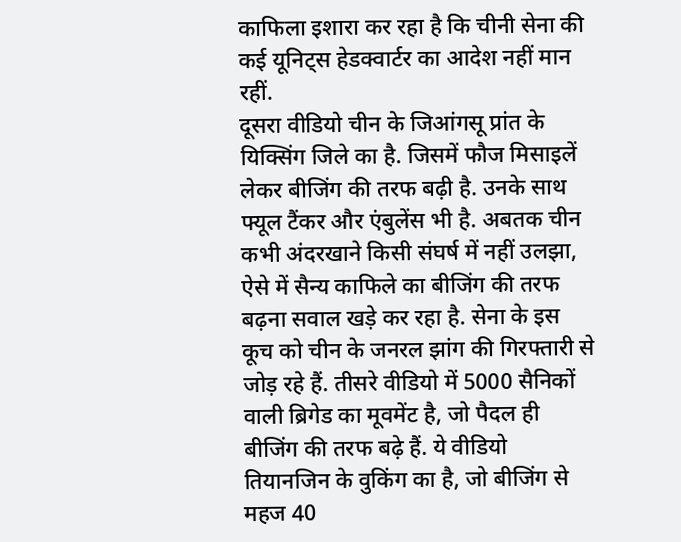काफिला इशारा कर रहा है कि चीनी सेना की कई यूनिट्स हेडक्वार्टर का आदेश नहीं मान रहीं.
दूसरा वीडियो चीन के जिआंगसू प्रांत के यिक्सिंग जिले का है. जिसमें फौज मिसाइलें लेकर बीजिंग की तरफ बढ़ी है. उनके साथ फ्यूल टैंकर और एंबुलेंस भी है. अबतक चीन कभी अंदरखाने किसी संघर्ष में नहीं उलझा, ऐसे में सैन्य काफिले का बीजिंग की तरफ बढ़ना सवाल खड़े कर रहा है. सेना के इस कूच को चीन के जनरल झांग की गिरफ्तारी से जोड़ रहे हैं. तीसरे वीडियो में 5000 सैनिकों वाली ब्रिगेड का मूवमेंट है, जो पैदल ही बीजिंग की तरफ बढ़े हैं. ये वीडियो तियानजिन के वुकिंग का है, जो बीजिंग से महज 40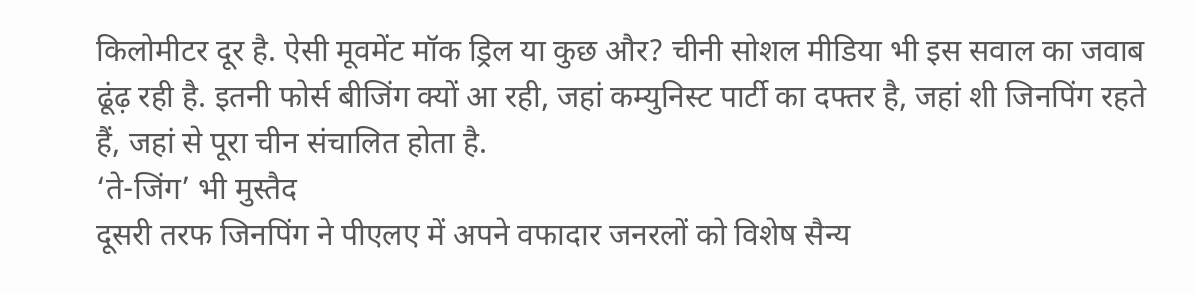किलोमीटर दूर है. ऐसी मूवमेंट मॉक ड्रिल या कुछ और? चीनी सोशल मीडिया भी इस सवाल का जवाब ढूंढ़ रही है. इतनी फोर्स बीजिंग क्यों आ रही, जहां कम्युनिस्ट पार्टी का दफ्तर है, जहां शी जिनपिंग रहते हैं, जहां से पूरा चीन संचालित होता है.
‘ते-जिंग’ भी मुस्तैद
दूसरी तरफ जिनपिंग ने पीएलए में अपने वफादार जनरलों को विशेष सैन्य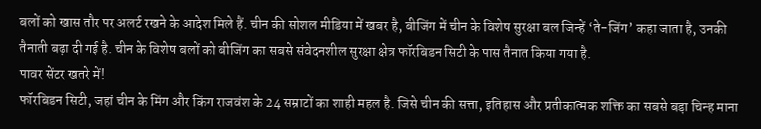बलों को खास तौर पर अलर्ट रखने के आदेश मिले हैं. चीन की सोशल मीडिया में खबर है, बीजिंग में चीन के विशेष सुरक्षा बल जिन्हें ‘ते-जिंग’ कहा जाता है, उनकी तैनाती बढ़ा दी गई है. चीन के विशेष बलों को बीजिंग का सबसे संवेदनशील सुरक्षा क्षेत्र फॉरबिडन सिटी के पास तैनात किया गया है.
पावर सेंटर खतरे में!
फॉरबिडन सिटी, जहां चीन के मिंग और किंग राजवंश के 24 सम्राटों का शाही महल है. जिसे चीन की सत्ता, इतिहास और प्रतीकात्मक शक्ति का सबसे बड़ा चिन्ह माना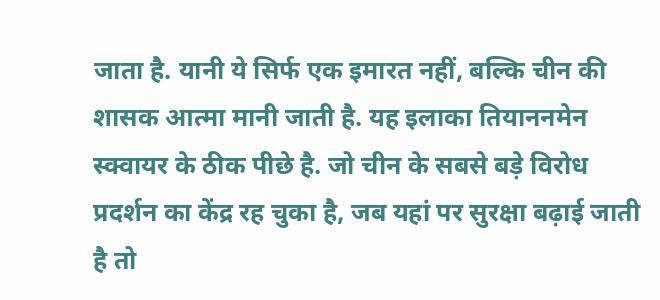जाता है. यानी ये सिर्फ एक इमारत नहीं, बल्कि चीन की शासक आत्मा मानी जाती है. यह इलाका तियाननमेन स्क्वायर के ठीक पीछे है. जो चीन के सबसे बड़े विरोध प्रदर्शन का केंद्र रह चुका है, जब यहां पर सुरक्षा बढ़ाई जाती है तो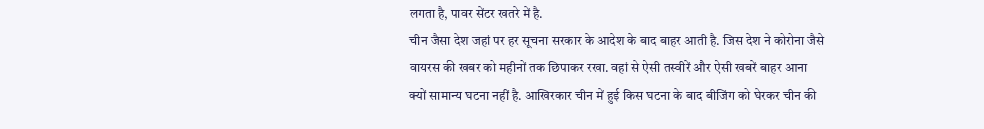लगता है, पावर सेंटर खतरे में है.
चीन जैसा देश जहां पर हर सूचना सरकार के आदेश के बाद बाहर आती है. जिस देश ने कोरोना जैसे वायरस की खबर को महीनों तक छिपाकर रखा. वहां से ऐसी तस्वीरें और ऐसी खबरें बाहर आना क्यों सामान्य घटना नहीं है. आखिरकार चीन में हुई किस घटना के बाद बीजिंग को घेरकर चीन की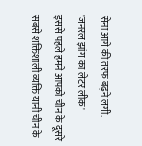सेना आगे की तरफ बढ़ने लगी.
'जनरल झांग का लेटर लीक'
इससे पहले हमने आपको चीन के दूसरे सबसे शक्तिशाली व्यक्ति यानी चीन के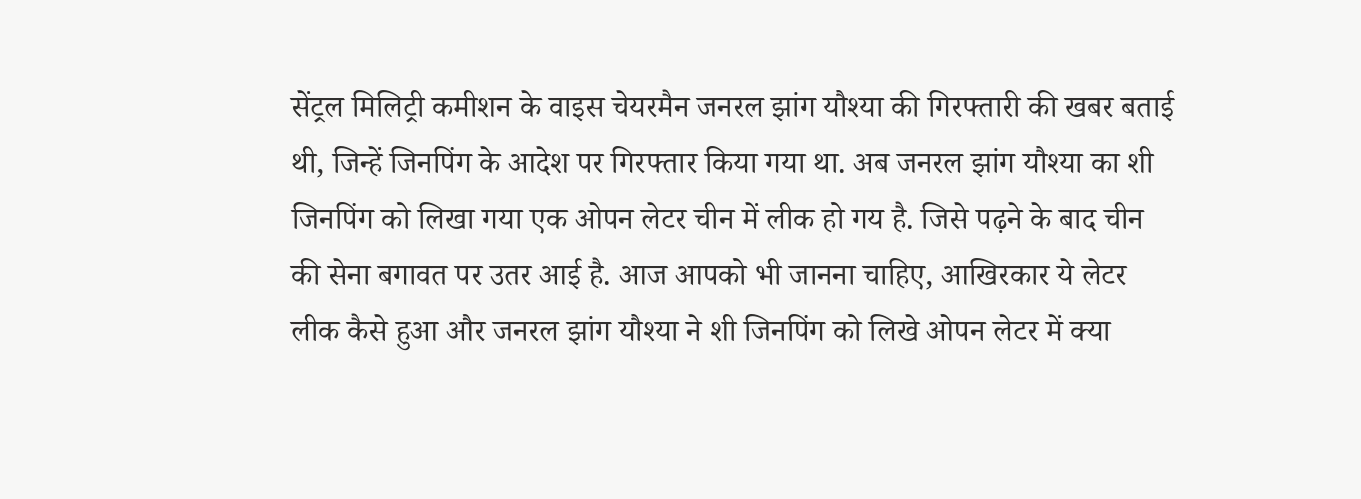सेंट्रल मिलिट्री कमीशन के वाइस चेयरमैन जनरल झांग यौश्या की गिरफ्तारी की खबर बताई थी, जिन्हें जिनपिंग के आदेश पर गिरफ्तार किया गया था. अब जनरल झांग यौश्या का शी जिनपिंग को लिखा गया एक ओपन लेटर चीन में लीक हो गय है. जिसे पढ़ने के बाद चीन की सेना बगावत पर उतर आई है. आज आपको भी जानना चाहिए, आखिरकार ये लेटर लीक कैसे हुआ और जनरल झांग यौश्या ने शी जिनपिंग को लिखे ओपन लेटर में क्या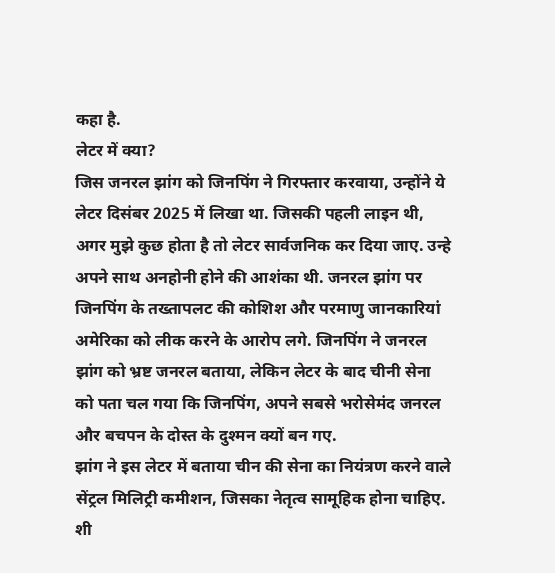कहा है.
लेटर में क्या?
जिस जनरल झांग को जिनपिंग ने गिरफ्तार करवाया, उन्होंने ये लेटर दिसंबर 2025 में लिखा था. जिसकी पहली लाइन थी, अगर मुझे कुछ होता है तो लेटर सार्वजनिक कर दिया जाए. उन्हे अपने साथ अनहोनी होने की आशंका थी. जनरल झांग पर जिनपिंग के तख्तापलट की कोशिश और परमाणु जानकारियां अमेरिका को लीक करने के आरोप लगे. जिनपिंग ने जनरल झांग को भ्रष्ट जनरल बताया, लेकिन लेटर के बाद चीनी सेना को पता चल गया कि जिनपिंग, अपने सबसे भरोसेमंद जनरल और बचपन के दोस्त के दुश्मन क्यों बन गए.
झांग ने इस लेटर में बताया चीन की सेना का नियंत्रण करने वाले सेंट्रल मिलिट्री कमीशन, जिसका नेतृत्व सामूहिक होना चाहिए. शी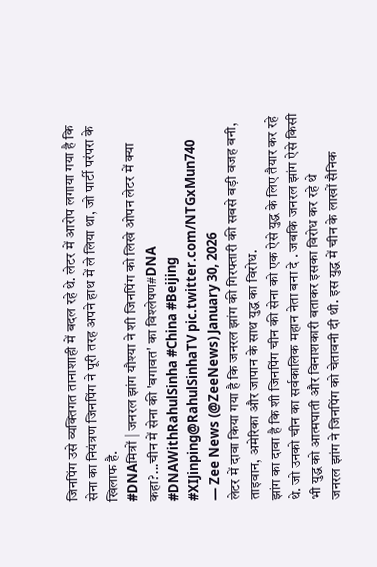जिनपिंग उसे व्यक्तिगत तानाशाही में बदल रहे थे. लेटर में आरोप लगाया गया है कि सेना का नियंत्रण जिनपिंग ने पूरी तरह अपने हाथ में ले लिया था, जो पार्टी परंपरा के खिलाफ है.
#DNAमित्रों | जनरल झांग यौश्या ने शी जिनपिंग को लिखे ओपन लेटर में क्या कहा?...चीन में सेना की 'बगावत' का विश्लेषण#DNA #DNAWithRahulSinha #China #Beijing #XIJinping@RahulSinhaTV pic.twitter.com/NTGxMun740
— Zee News (@ZeeNews) January 30, 2026
लेटर में दावा किया गया है कि जनरल झांग की गिरफ्तारी की सबसे बड़ी वजह बनी, ताइवान, अमेरिका और जापान के साथ युद्ध का विरोध.
झांग का दावा है कि शी जिनपिंग चीन की सेना को एक ऐसे युद्ध के लिए तैयार कर रहे थे. जो उनको चीन का सर्वकालिक महान नेता बना दे . जबकि जनरल झांग ऐसे किसी भी युद्ध को आत्मघाती और विनाशकारी बताकर इसका विरोध कर रहे थे
जनरल झांग ने जिनपिंग को चेतावनी दी थी. इस युद्ध में चीन के लाखों सैनिक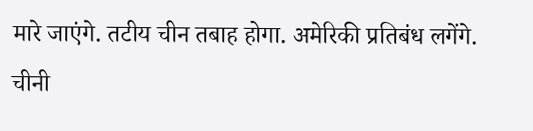मारे जाएंगे. तटीय चीन तबाह होगा. अमेरिकी प्रतिबंध लगेंगे. चीनी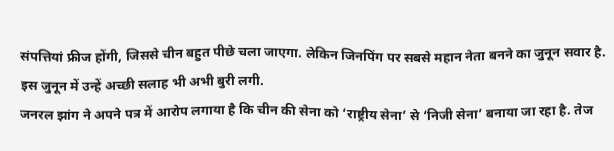संपत्तियां फ्रीज होंगी, जिससे चीन बहुत पीछे चला जाएगा. लेकिन जिनपिंग पर सबसे महान नेता बनने का जुनून सवार है. इस जुनून में उन्हें अच्छी सलाह भी अभी बुरी लगी.
जनरल झांग ने अपने पत्र में आरोप लगाया है कि चीन की सेना को ‘राष्ट्रीय सेना’ से ‘निजी सेना’ बनाया जा रहा है. तेज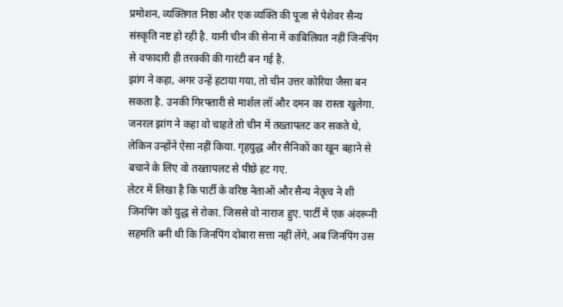प्रमोशन, व्यक्तिगत निष्ठा और एक व्यक्ति की पूजा से पेशेवर सैन्य संस्कृति नष्ट हो रही है. यानी चीन की सेना में काबिलियत नहीं जिनपिंग से वफादारी ही तरक्की की गारंटी बन गई है.
झांग ने कहा, अगर उन्हें हटाया गया, तो चीन उत्तर कोरिया जैसा बन सकता है. उनकी गिरफ्तारी से मार्शल लॉ और दमन का रास्ता खुलेगा. जनरल झांग ने कहा वो चाहते तो चीन में तख्तापलट कर सकते थे, लेकिन उन्होंने ऐसा नहीं किया. गृहयुद्ध और सैनिकों का खून बहाने से बचाने के लिए वो तख्तापलट से पीछे हट गए.
लेटर में लिखा है कि पार्टी के वरिष्ठ नेताओं और सैन्य नेतृत्व ने शी जिनपिंग को युद्ध से रोका. जिससे वो नाराज हुए. पार्टी में एक अंदरूनी सहमति बनी थी कि जिनपिंग दोबारा सत्ता नहीं लेंगे, अब जिनपिंग उस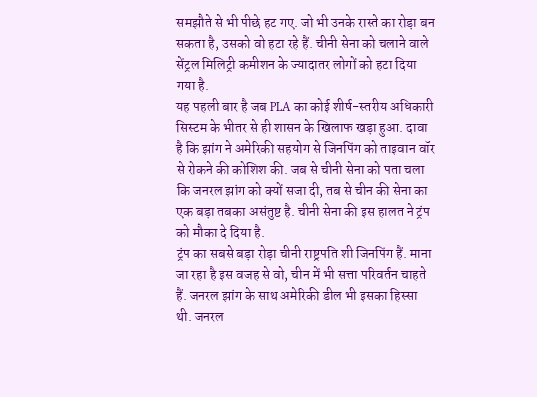समझौते से भी पीछे हट गए. जो भी उनके रास्ते का रोड़ा बन सकता है, उसको वो हटा रहे हैं. चीनी सेना को चलाने वाले सेंट्रल मिलिट्री कमीशन के ज्यादातर लोगों को हटा दिया गया है.
यह पहली बार है जब PLA का कोई शीर्ष-स्तरीय अधिकारी सिस्टम के भीतर से ही शासन के खिलाफ खड़ा हुआ. दावा है कि झांग ने अमेरिकी सहयोग से जिनपिंग को ताइवान वॉर से रोकने की कोशिश की. जब से चीनी सेना को पता चला कि जनरल झांग को क्यों सजा दी, तब से चीन की सेना का एक बड़ा तबका असंतुष्ट है. चीनी सेना की इस हालत ने ट्रंप को मौका दे दिया है.
ट्रंप का सबसे बड़ा रोड़ा चीनी राष्ट्रपति शी जिनपिंग हैं. माना जा रहा है इस वजह से वो, चीन में भी सत्ता परिवर्तन चाहते हैं. जनरल झांग के साथ अमेरिकी डील भी इसका हिस्सा थी. जनरल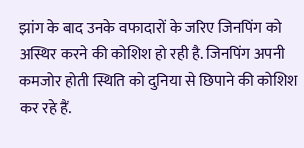झांग के बाद उनके वफादारों के जरिए जिनपिंग को अस्थिर करने की कोशिश हो रही है. जिनपिंग अपनी कमजोर होती स्थिति को दुनिया से छिपाने की कोशिश कर रहे हैं.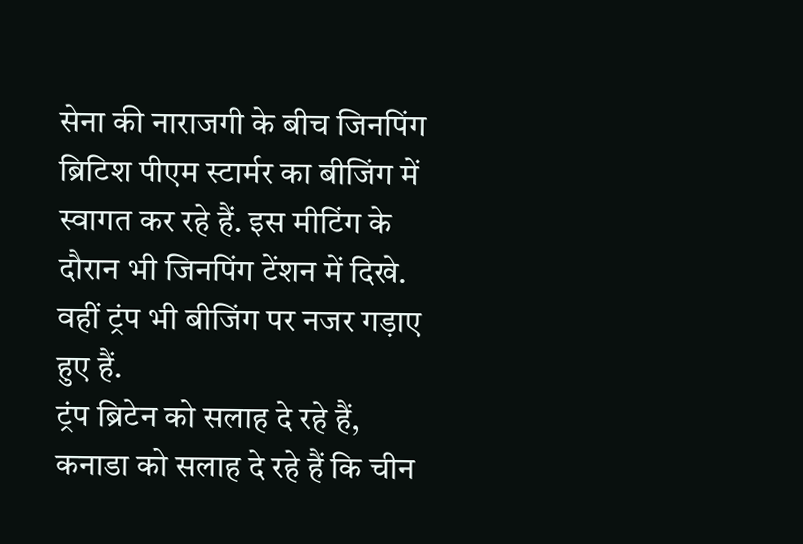सेना की नाराजगी के बीच जिनपिंग ब्रिटिश पीएम स्टार्मर का बीजिंग में स्वागत कर रहे हैं. इस मीटिंग के दौरान भी जिनपिंग टेंशन में दिखे. वहीं ट्रंप भी बीजिंग पर नजर गड़ाए हुए हैं.
ट्रंप ब्रिटेन को सलाह दे रहे हैं, कनाडा को सलाह दे रहे हैं कि चीन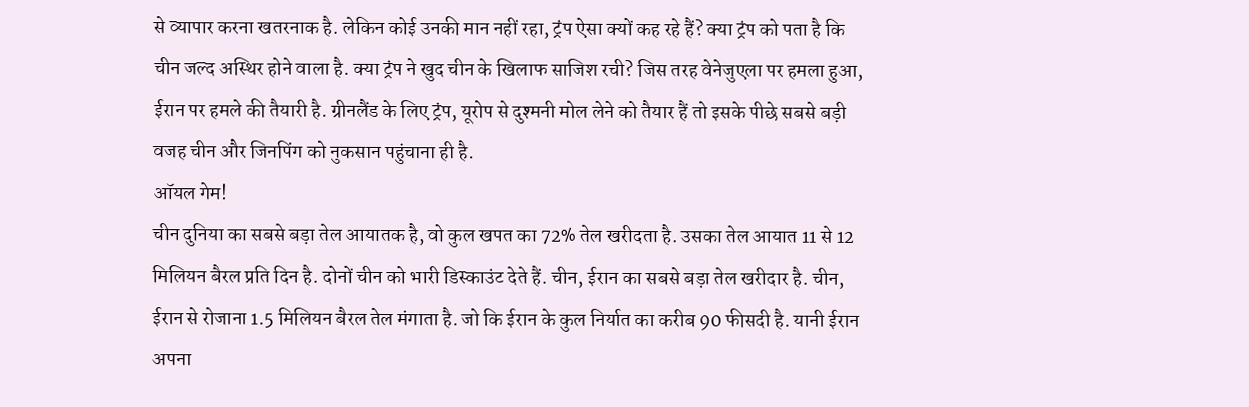से व्यापार करना खतरनाक है. लेकिन कोई उनकी मान नहीं रहा, ट्रंप ऐसा क्यों कह रहे हैं? क्या ट्रंप को पता है कि चीन जल्द अस्थिर होने वाला है. क्या ट्रंप ने खुद चीन के खिलाफ साजिश रची? जिस तरह वेनेजुएला पर हमला हुआ, ईरान पर हमले की तैयारी है. ग्रीनलैंड के लिए ट्रंप, यूरोप से दुश्मनी मोल लेने को तैयार हैं तो इसके पीछे सबसे बड़ी वजह चीन और जिनपिंग को नुकसान पहुंचाना ही है.
ऑयल गेम!
चीन दुनिया का सबसे बड़ा तेल आयातक है, वो कुल खपत का 72% तेल खरीदता है. उसका तेल आयात 11 से 12 मिलियन बैरल प्रति दिन है. दोनों चीन को भारी डिस्काउंट देते हैं. चीन, ईरान का सबसे बड़ा तेल खरीदार है. चीन, ईरान से रोजाना 1.5 मिलियन बैरल तेल मंगाता है. जो कि ईरान के कुल निर्यात का करीब 90 फीसदी है. यानी ईरान अपना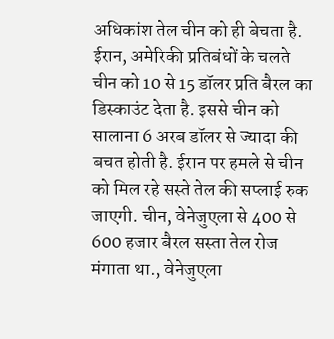अधिकांश तेल चीन को ही बेचता है. ईरान, अमेरिकी प्रतिबंधों के चलते चीन को 10 से 15 डॉलर प्रति बैरल का डिस्काउंट देता है. इससे चीन को सालाना 6 अरब डॉलर से ज्यादा की बचत होती है. ईरान पर हमले से चीन को मिल रहे सस्ते तेल की सप्लाई रुक जाएगी. चीन, वेनेजुएला से 400 से 600 हजार बैरल सस्ता तेल रोज मंगाता था., वेनेजुएला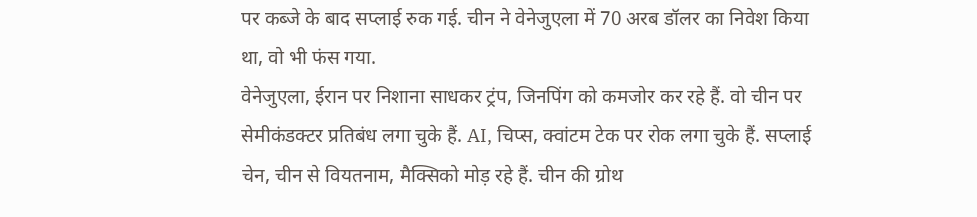पर कब्जे के बाद सप्लाई रुक गई. चीन ने वेनेजुएला में 70 अरब डॉलर का निवेश किया था, वो भी फंस गया.
वेनेजुएला, ईरान पर निशाना साधकर ट्रंप, जिनपिंग को कमजोर कर रहे हैं. वो चीन पर सेमीकंडक्टर प्रतिबंध लगा चुके हैं. AI, चिप्स, क्वांटम टेक पर रोक लगा चुके हैं. सप्लाई चेन, चीन से वियतनाम, मैक्सिको मोड़ रहे हैं. चीन की ग्रोथ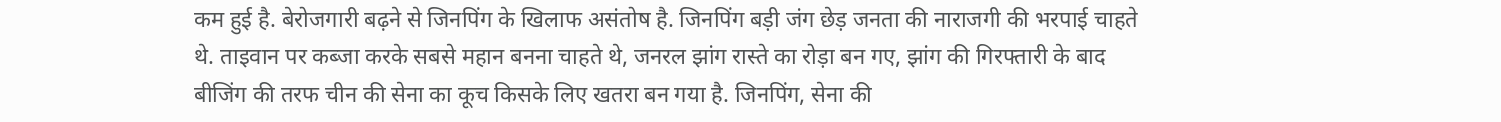कम हुई है. बेरोजगारी बढ़ने से जिनपिंग के खिलाफ असंतोष है. जिनपिंग बड़ी जंग छेड़ जनता की नाराजगी की भरपाई चाहते थे. ताइवान पर कब्जा करके सबसे महान बनना चाहते थे, जनरल झांग रास्ते का रोड़ा बन गए, झांग की गिरफ्तारी के बाद बीजिंग की तरफ चीन की सेना का कूच किसके लिए खतरा बन गया है. जिनपिंग, सेना की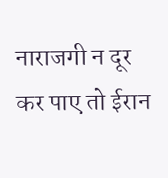नाराजगी न दूर कर पाए तो ईरान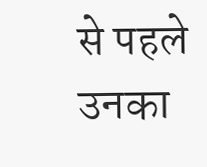से पहले उनका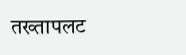तख्तापलट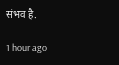संभव है.

1 hour ago